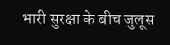भारी सुरक्षा के बीच जुलूस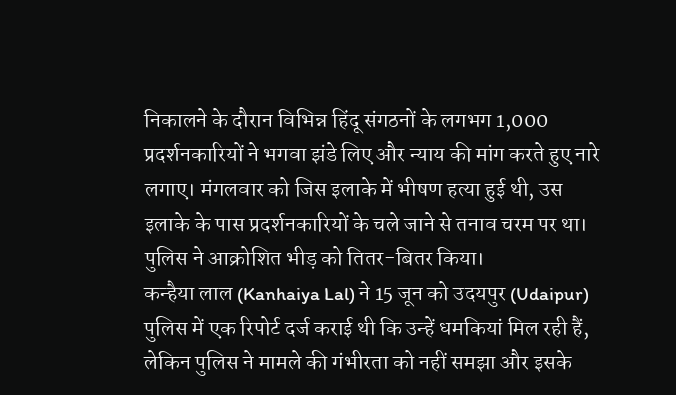निकालने के दौरान विभिन्न हिंदू संगठनों के लगभग 1,000 प्रदर्शनकारियों ने भगवा झंडे लिए और न्याय की मांग करते हुए नारे लगाए। मंगलवार को जिस इलाके में भीषण हत्या हुई थी, उस इलाके के पास प्रदर्शनकारियों के चले जाने से तनाव चरम पर था। पुलिस ने आक्रोशित भीड़ को तितर-बितर किया।
कन्हैया लाल (Kanhaiya Lal) ने 15 जून को उदयपुर (Udaipur) पुलिस में एक रिपोर्ट दर्ज कराई थी कि उन्हें धमकियां मिल रही हैं, लेकिन पुलिस ने मामले की गंभीरता को नहीं समझा और इसके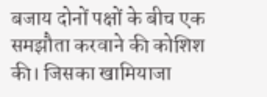बजाय दोनों पक्षों के बीच एक समझौता करवाने की कोशिश की। जिसका खामियाजा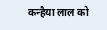कन्हैया लाल को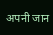अपनी जान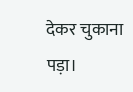देकर चुकाना पड़ा।